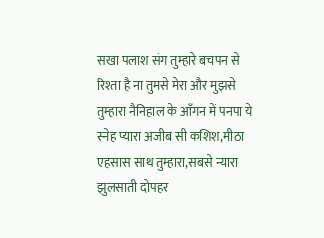सखा पलाश संग तुम्हारे बचपन से रिश्ता है ना तुमसे मेरा और मुझसे तुम्हारा नैनिहाल के आँगन में पनपा ये स्नेह प्यारा अजीब सी कशिश,मीठा एहसास साथ तुम्हारा,सबसे न्यारा झुलसाती दोपहर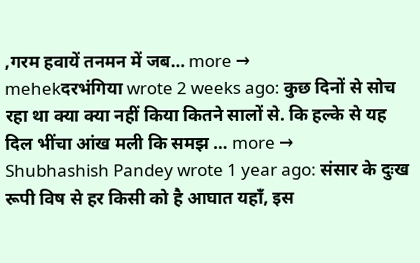,गरम हवायें तनमन में जब… more →
mehekदरभंगिया wrote 2 weeks ago: कुछ दिनों से सोच रहा था क्या क्या नहीं किया कितने सालों से. कि हल्के से यह दिल भींचा आंख मली कि समझ … more →
Shubhashish Pandey wrote 1 year ago: संसार के दुःख रूपी विष से हर किसी को है आघात यहाँ, इस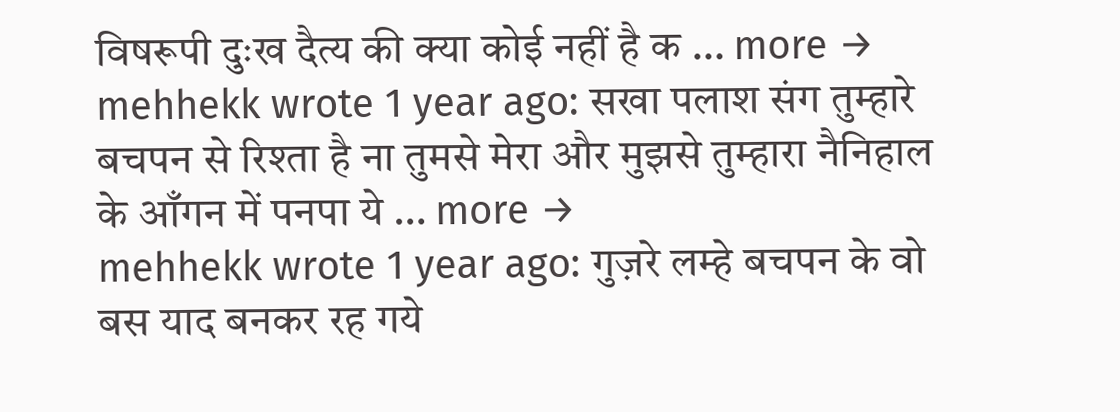विषरूपी दुःख दैत्य की क्या कोई नहीं है क … more →
mehhekk wrote 1 year ago: सखा पलाश संग तुम्हारे बचपन से रिश्ता है ना तुमसे मेरा और मुझसे तुम्हारा नैनिहाल के आँगन में पनपा ये … more →
mehhekk wrote 1 year ago: गुज़रे लम्हे बचपन के वो बस याद बनकर रह गये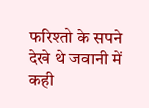फरिश्तो के सपने देखे थे जवानी में कही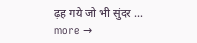ढ़ह गये जो भी सुंदर … more →